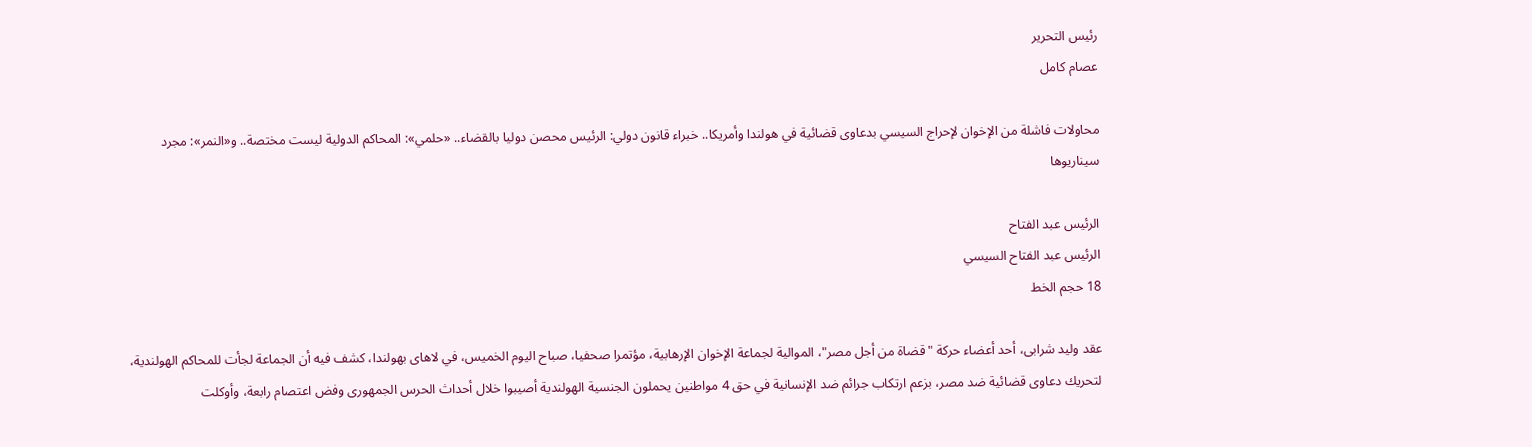رئيس التحرير
عصام كامل

محاولات فاشلة من الإخوان لإحراج السيسي بدعاوى قضائية في هولندا وأمريكا.. خبراء قانون دولي: الرئيس محصن دوليا بالقضاء.. «حلمي»: المحاكم الدولية ليست مختصة.. و«النمر»: مجرد سيناريوها

الرئيس عبد الفتاح
الرئيس عبد الفتاح السيسي
18 حجم الخط

عقد وليد شرابى، أحد أعضاء حركة "قضاة من أجل مصر"، الموالية لجماعة الإخوان الإرهابية، مؤتمرا صحفيا، صباح اليوم الخميس، في لاهاى بهولندا، كشف فيه أن الجماعة لجأت للمحاكم الهولندية، لتحريك دعاوى قضائية ضد مصر، بزعم ارتكاب جرائم ضد الإنسانية في حق 4 مواطنين يحملون الجنسية الهولندية أصيبوا خلال أحداث الحرس الجمهورى وفض اعتصام رابعة، وأوكلت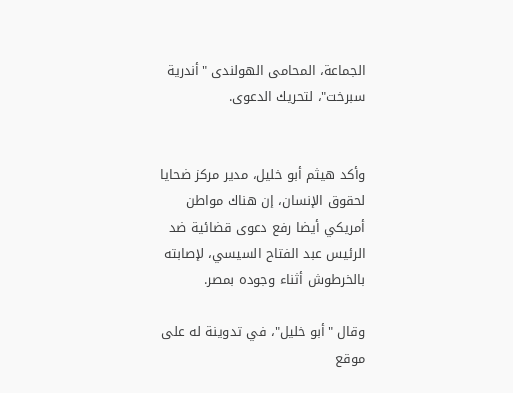الجماعة، المحامى الهولندى "أندرية سبرخت"، لتحريك الدعوى.


وأكد هيثم أبو خليل، مدير مركز ضحايا لحقوق الإنسان، إن هناك مواطن أمريكي أيضا رفع دعوى قضائية ضد الرئيس عبد الفتاح السيسي، لإصابته بالخرطوش أثناء وجوده بمصر.

وقال "أبو خليل"، في تدوينة له على موقع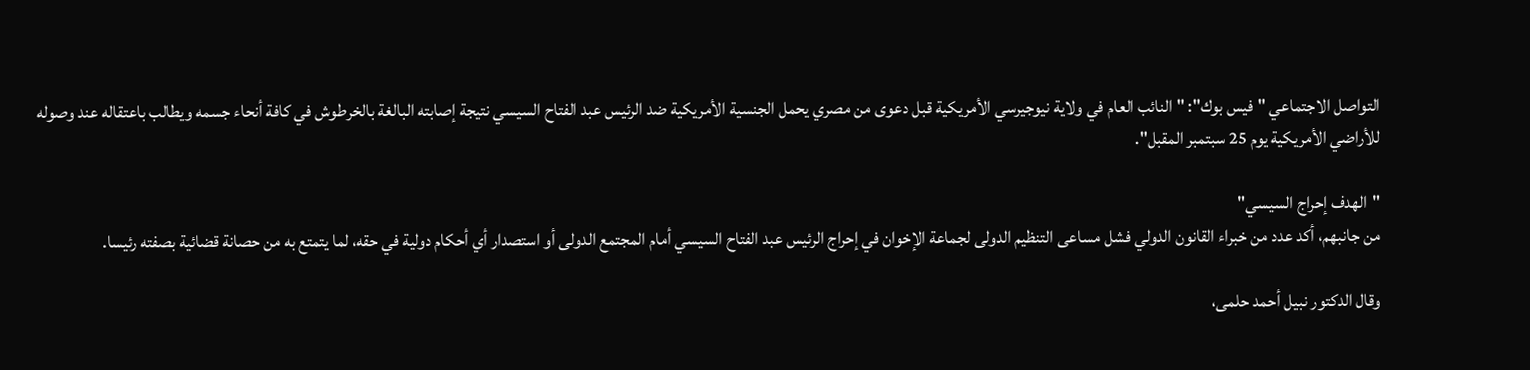التواصل الاجتماعي "فيس بوك": "النائب العام في ولاية نيوجيرسي الأمريكية قبل دعوى من مصري يحمل الجنسية الأمريكية ضد الرئيس عبد الفتاح السيسي نتيجة إصابته البالغة بالخرطوش في كافة أنحاء جسمه ويطالب باعتقاله عند وصوله للأراضي الأمريكية يوم 25 سبتمبر المقبل".

"الهدف إحراج السيسي"
من جانبهم، أكد عدد من خبراء القانون الدولي فشل مساعى التنظيم الدولى لجماعة الإخوان في إحراج الرئيس عبد الفتاح السيسي أمام المجتمع الدولى أو استصدار أي أحكام دولية في حقه، لما يتمتع به من حصانة قضائية بصفته رئيسا.

وقال الدكتور نبيل أحمد حلمى،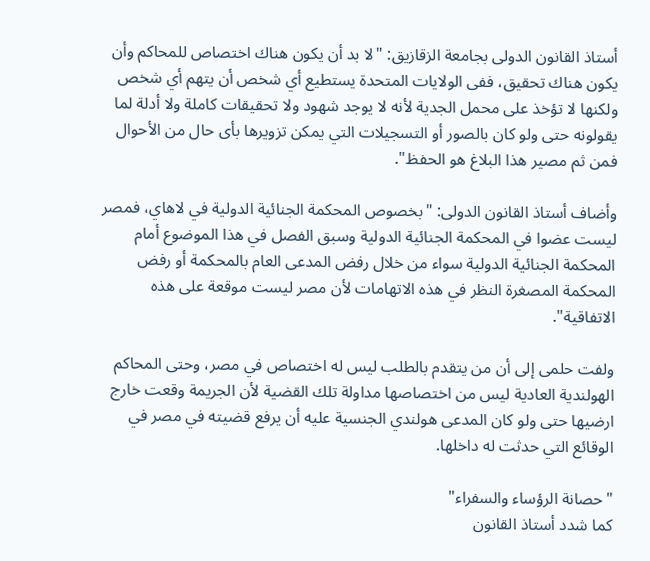أستاذ القانون الدولى بجامعة الزقازيق: "لا بد أن يكون هناك اختصاص للمحاكم وأن يكون هناك تحقيق، ففى الولايات المتحدة يستطيع أي شخص أن يتهم أي شخص ولكنها لا تؤخذ على محمل الجدية لأنه لا يوجد شهود ولا تحقيقات كاملة ولا أدلة لما يقولونه حتى ولو كان بالصور أو التسجيلات التي يمكن تزويرها بأى حال من الأحوال فمن ثم مصير هذا البلاغ هو الحفظ".

وأضاف أستاذ القانون الدولى: "بخصوص المحكمة الجنائية الدولية في لاهاي، فمصر ليست عضوا في المحكمة الجنائية الدولية وسبق الفصل في هذا الموضوع أمام المحكمة الجنائية الدولية سواء من خلال رفض المدعى العام بالمحكمة أو رفض المحكمة المصغرة النظر في هذه الاتهامات لأن مصر ليست موقعة على هذه الاتفاقية".

ولفت حلمى إلى أن من يتقدم بالطلب ليس له اختصاص في مصر، وحتى المحاكم الهولندية العادية ليس من اختصاصها مداولة تلك القضية لأن الجريمة وقعت خارج ارضيها حتى ولو كان المدعى هولندي الجنسية عليه أن يرفع قضيته في مصر في الوقائع التي حدثت له داخلها.

"حصانة الرؤساء والسفراء"
كما شدد أستاذ القانون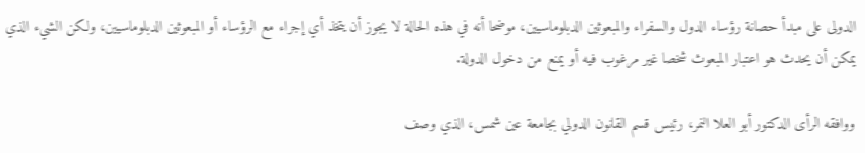الدولى على مبدأ حصانة رؤساء الدول والسفراء والمبعوثين الدبلوماسيين، موضحا أنه في هذه الحالة لا يجوز أن يتخذ أي إجراء مع الرؤساء أو المبعوثين الدبلوماسيين، ولكن الشيء الذي يمكن أن يحدث هو اعتبار المبعوث شخصا غير مرغوب فيه أو يمنع من دخول الدولة.

ووافقه الرأى الدكتور أبو العلا النمر، رئيس قسم القانون الدولي بجامعة عين شمس، الذي وصف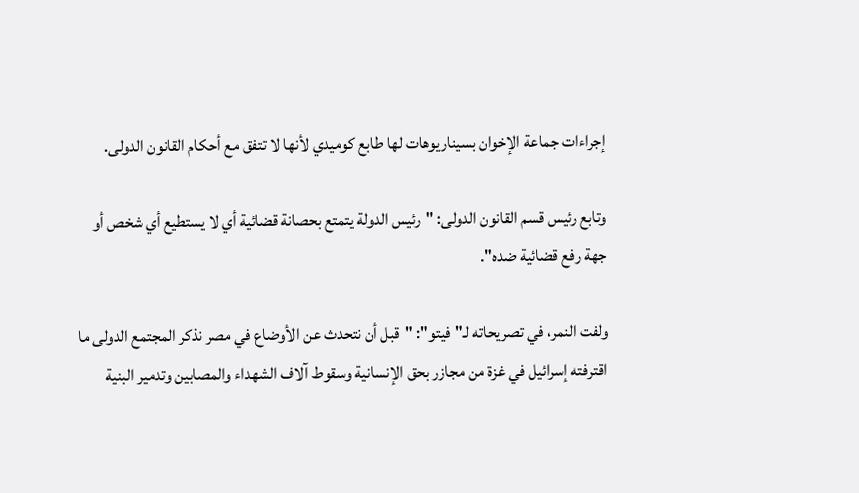إجراءات جماعة الإخوان بسيناريوهات لها طابع كوميدي لأنها لا تتفق مع أحكام القانون الدولى.

وتابع رئيس قسم القانون الدولى: "رئيس الدولة يتمتع بحصانة قضائية أي لا يستطيع أي شخص أو جهة رفع قضائية ضده".

ولفت النمر، في تصريحاته لـ"فيتو": "قبل أن نتحدث عن الأوضاع في مصر نذكر المجتمع الدولى ما اقترفته إسرائيل في غزة من مجازر بحق الإنسانية وسقوط آلاف الشهداء والمصابين وتدمير البنية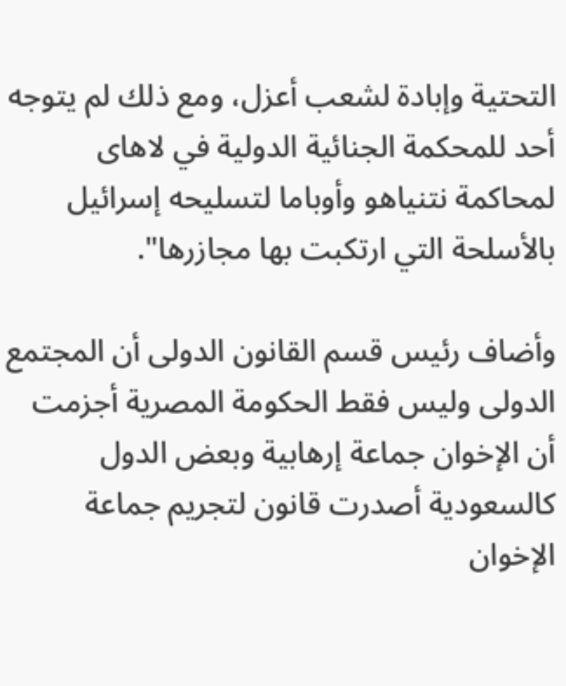التحتية وإبادة لشعب أعزل، ومع ذلك لم يتوجه أحد للمحكمة الجنائية الدولية في لاهاى لمحاكمة نتنياهو وأوباما لتسليحه إسرائيل بالأسلحة التي ارتكبت بها مجازرها".

وأضاف رئيس قسم القانون الدولى أن المجتمع الدولى وليس فقط الحكومة المصرية أجزمت أن الإخوان جماعة إرهابية وبعض الدول كالسعودية أصدرت قانون لتجريم جماعة الإخوان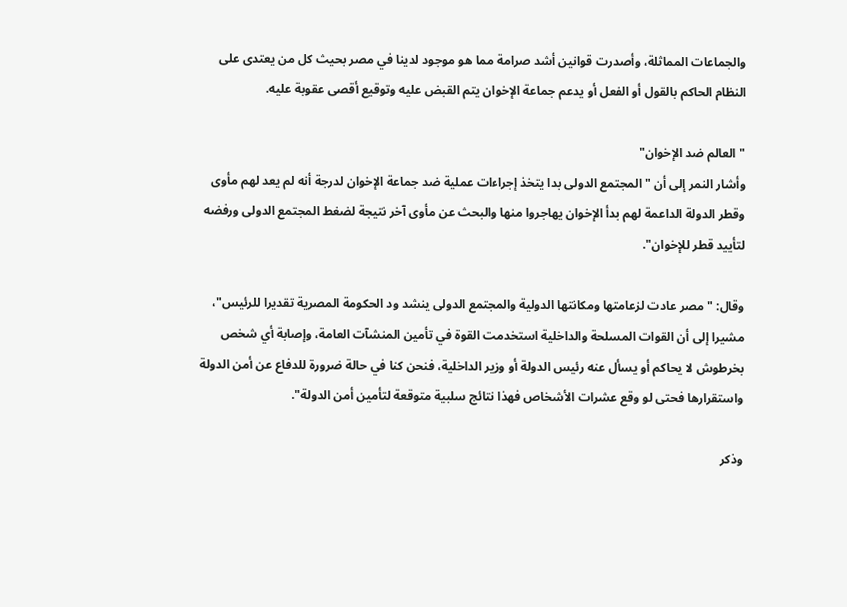والجماعات المماثلة، وأصدرت قوانين أشد صرامة مما هو موجود لدينا في مصر بحيث كل من يعتدى على النظام الحاكم بالقول أو الفعل أو يدعم جماعة الإخوان يتم القبض عليه وتوقيع أقصى عقوبة عليه.

"العالم ضد الإخوان"
وأشار النمر إلى أن "المجتمع الدولى بدا يتخذ إجراءات عملية ضد جماعة الإخوان لدرجة أنه لم يعد لهم مأوى وقطر الدولة الداعمة لهم بدأ الإخوان يهاجروا منها والبحث عن مأوى آخر نتيجة لضغط المجتمع الدولى ورفضه لتأييد قطر للإخوان".

وقال: "مصر عادت لزعامتها ومكانتها الدولية والمجتمع الدولى ينشد ود الحكومة المصرية تقديرا للرئيس"، مشيرا إلى أن القوات المسلحة والداخلية استخدمت القوة في تأمين المنشآت العامة، وإصابة أي شخص بخرطوش لا يحاكم أو يسأل عنه رئيس الدولة أو وزير الداخلية، فنحن كنا في حالة ضرورة للدفاع عن أمن الدولة واستقرارها فحتى لو وقع عشرات الأشخاص فهذا نتائج سلبية متوقعة لتأمين أمن الدولة".

وذكر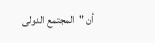أن "المجتمع الدولى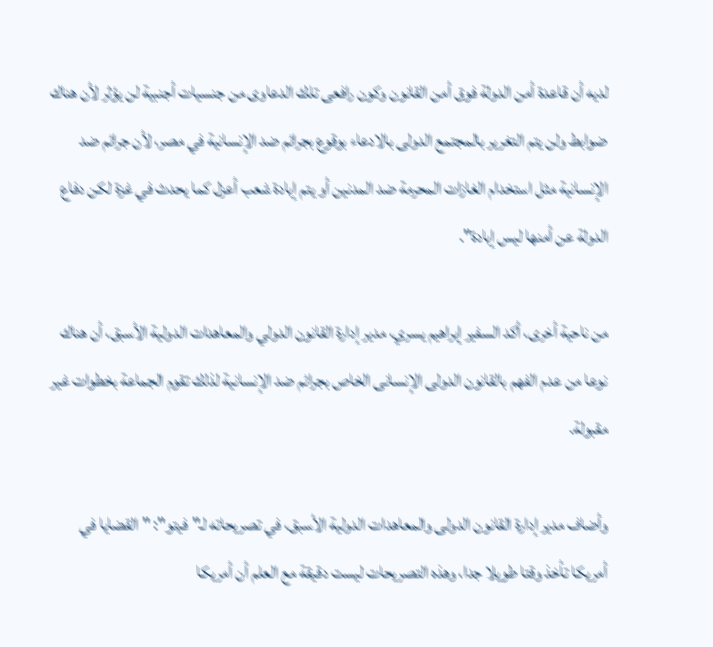لديه أن قاعدة أمن الدولة فوق أمن القانون وكون رافعى تلك الدعاوى من جنسيات أجنبية لن يؤثر لأن هناك ضوابط ولن يتم التغرير بالمجتمع الدولى بالادعاء بوقوع بجرائم ضد الإنسانية في مصر، لأن جرائم ضد الإنسانية مثل استخدام الغازات المحرمة ضد المدنين أو يتم إبادة شعب أعزل كما يحدث في غزة لكن دفاع الدولة عن أمنها ليس إبادة".

من ناحية أخرى، أكد السفير إبراهيم يسري، مدير إدارة القانون الدولي والمعاهدات الدولية الأسبق، أن هناك نوعا من عدم الفهم بالقانون الدولى الإنسانى الخاص بجرائم ضد الإنسانية لذلك تقوم الجماعة بخطوات غير مقبولة.

وأضاف مدير إدارة القانون الدولى والمعاهدات الدولية الأسبق، في تصريحاته لـ"فيتو": "القضايا في أمريكا تأخذ وقتا طويلا جدا، وهذه التصريحات ليست دقيقة مع العلم أن أمريكا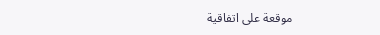موقعة على اتفاقية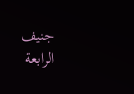جنيف الرابعة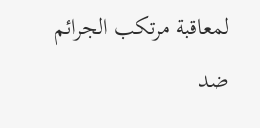لمعاقبة مرتكب الجرائم ضد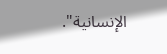الإنسانية".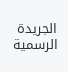الجريدة الرسمية